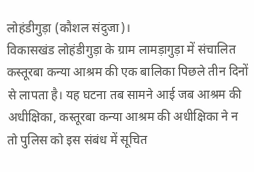लोहंडीगुड़ा (कौशल संदुजा)।
विकासखंड लोहंडीगुड़ा के ग्राम लामड़ागुड़ा में संचालित कस्तूरबा कन्या आश्रम की एक बालिका पिछले तीन दिनों से लापता है। यह घटना तब सामने आई जब आश्रम की अधीक्षिका, कस्तूरबा कन्या आश्रम की अधीक्षिका ने न तो पुलिस को इस संबंध में सूचित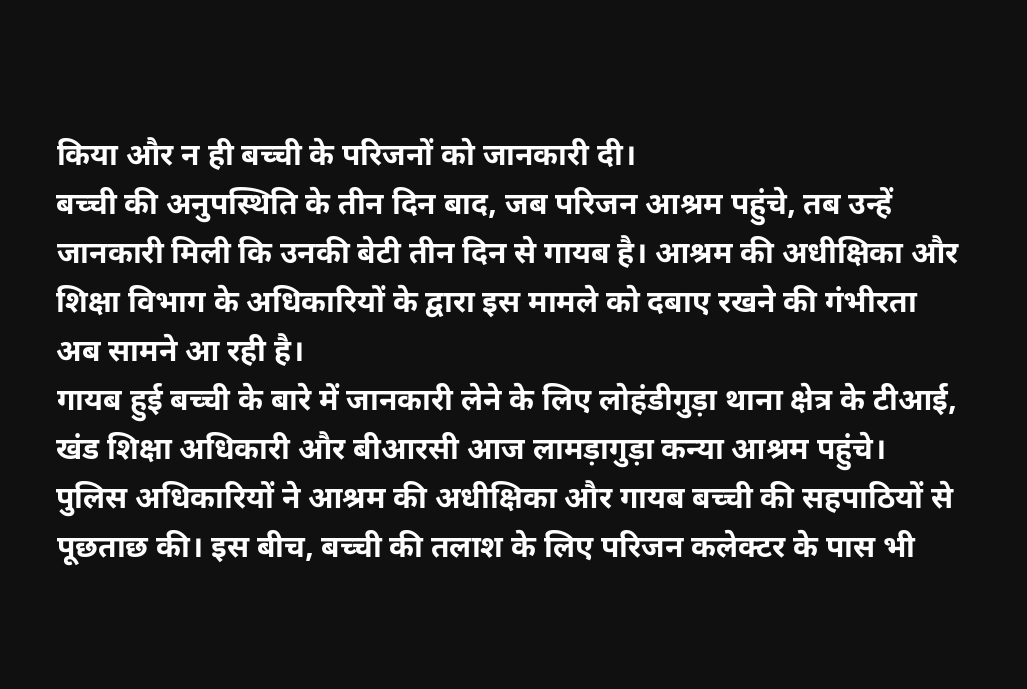किया और न ही बच्ची के परिजनों को जानकारी दी।
बच्ची की अनुपस्थिति के तीन दिन बाद, जब परिजन आश्रम पहुंचे, तब उन्हें जानकारी मिली कि उनकी बेटी तीन दिन से गायब है। आश्रम की अधीक्षिका और शिक्षा विभाग के अधिकारियों के द्वारा इस मामले को दबाए रखने की गंभीरता अब सामने आ रही है।
गायब हुई बच्ची के बारे में जानकारी लेने के लिए लोहंडीगुड़ा थाना क्षेत्र के टीआई, खंड शिक्षा अधिकारी और बीआरसी आज लामड़ागुड़ा कन्या आश्रम पहुंचे। पुलिस अधिकारियों ने आश्रम की अधीक्षिका और गायब बच्ची की सहपाठियों से पूछताछ की। इस बीच, बच्ची की तलाश के लिए परिजन कलेक्टर के पास भी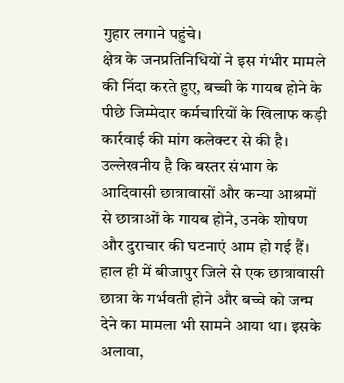गुहार लगाने पहुंचे।
क्षेत्र के जनप्रतिनिधियों ने इस गंभीर मामले की निंदा करते हुए, बच्ची के गायब होने के पीछे जिम्मेदार कर्मचारियों के खिलाफ कड़ी कार्रवाई की मांग कलेक्टर से की है। उल्लेखनीय है कि बस्तर संभाग के आदिवासी छात्रावासों और कन्या आश्रमों से छात्राओं के गायब होने, उनके शोषण और दुराचार की घटनाएं आम हो गई हैं। हाल ही में बीजापुर जिले से एक छात्रावासी छात्रा के गर्भवती होने और बच्चे को जन्म देने का मामला भी सामने आया था। इसके अलावा,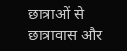छात्राओं से छात्रावास और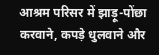आश्रम परिसर में झाड़ू-पोंछा करवाने, कपड़े धुलवाने और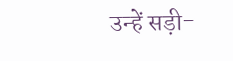उन्हें सड़ी-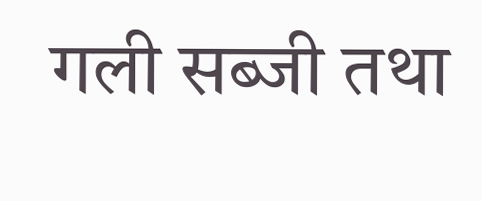गली सब्जी तथा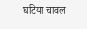घटिया चावल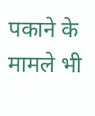पकाने के मामले भी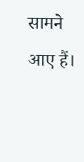सामने आए हैं।